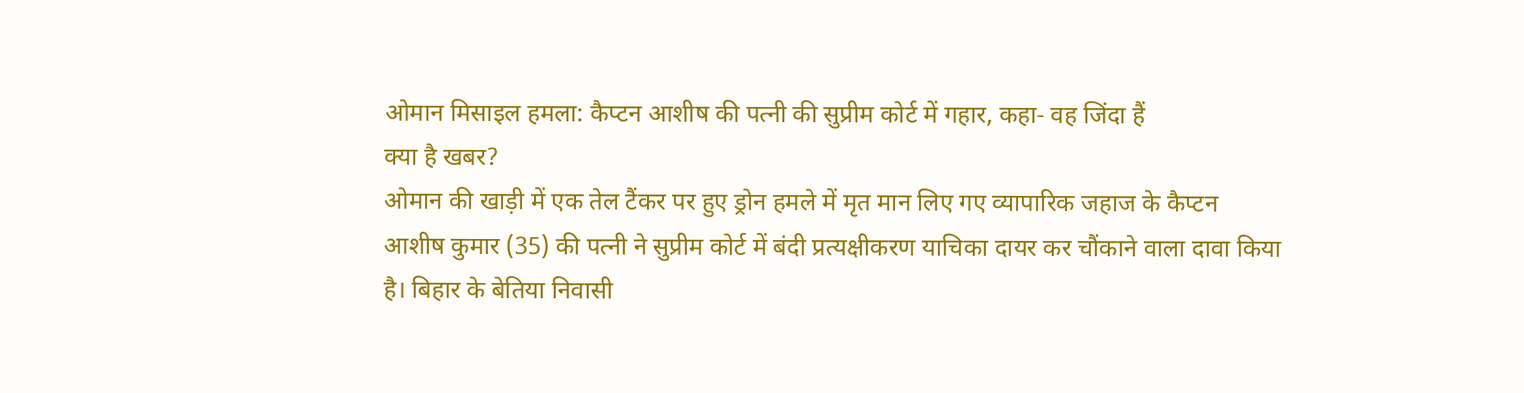ओमान मिसाइल हमला: कैप्टन आशीष की पत्नी की सुप्रीम कोर्ट में गहार, कहा- वह जिंदा हैं
क्या है खबर?
ओमान की खाड़ी में एक तेल टैंकर पर हुए ड्रोन हमले में मृत मान लिए गए व्यापारिक जहाज के कैप्टन आशीष कुमार (35) की पत्नी ने सुप्रीम कोर्ट में बंदी प्रत्यक्षीकरण याचिका दायर कर चौंकाने वाला दावा किया है। बिहार के बेतिया निवासी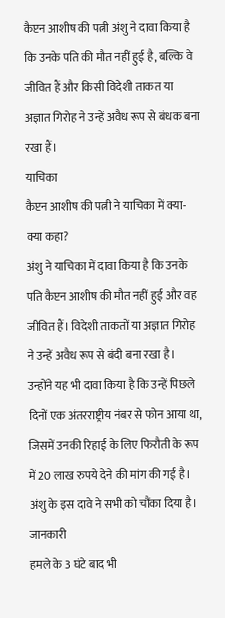कैप्टन आशीष की पत्नी अंशु ने दावा किया है कि उनके पति की मौत नहीं हुई है, बल्कि वे जीवित हैं और किसी विदेशी ताकत या अज्ञात गिरोह ने उन्हें अवैध रूप से बंधक बना रखा हैं।
याचिका
कैप्टन आशीष की पत्नी ने याचिका में क्या-क्या कहा?
अंशु ने याचिका में दावा किया है कि उनके पति कैप्टन आशीष की मौत नहीं हुई और वह जीवित हैं। विदेशी ताकतों या अज्ञात गिरोह ने उन्हें अवैध रूप से बंदी बना रखा है।
उन्होंने यह भी दावा किया है कि उन्हें पिछले दिनों एक अंतरराष्ट्रीय नंबर से फोन आया था, जिसमें उनकी रिहाई के लिए फिरौती के रूप में 20 लाख रुपये देने की मांग की गई है।
अंशु के इस दावे ने सभी को चौंका दिया है।
जानकारी
हमले के 3 घंटे बाद भी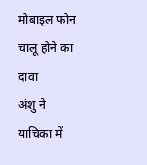मोबाइल फोन चालू होने का दावा
अंशु ने याचिका में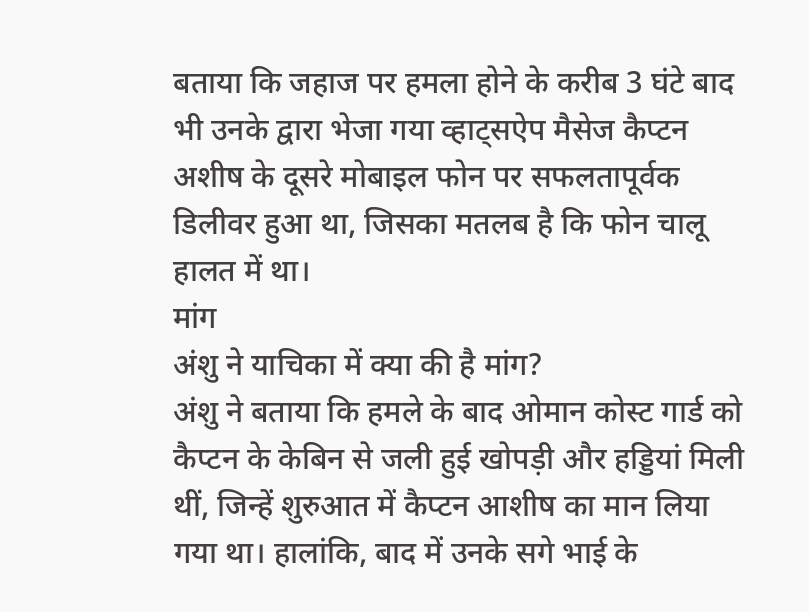बताया कि जहाज पर हमला होने के करीब 3 घंटे बाद भी उनके द्वारा भेजा गया व्हाट्सऐप मैसेज कैप्टन अशीष के दूसरे मोबाइल फोन पर सफलतापूर्वक डिलीवर हुआ था, जिसका मतलब है कि फोन चालू हालत में था।
मांग
अंशु ने याचिका में क्या की है मांग?
अंशु ने बताया कि हमले के बाद ओमान कोस्ट गार्ड को कैप्टन के केबिन से जली हुई खोपड़ी और हड्डियां मिली थीं, जिन्हें शुरुआत में कैप्टन आशीष का मान लिया गया था। हालांकि, बाद में उनके सगे भाई के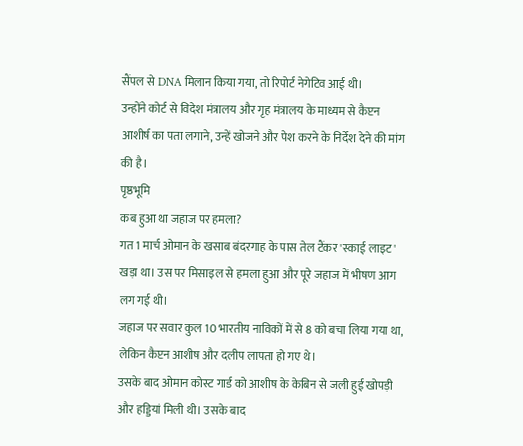सैंपल से DNA मिलान किया गया, तो रिपोर्ट नेगेटिव आई थी।
उन्होंने कोर्ट से विदेश मंत्रालय और गृह मंत्रालय के माध्यम से कैप्टन आशीर्ष का पता लगाने, उन्हें खोजने और पेश करने के निर्देश देने की मांग की है।
पृष्ठभूमि
कब हुआ था जहाज पर हमला?
गत 1 मार्च ओमान के खसाब बंदरगाह के पास तेल टैंकर 'स्काई लाइट' खड़ा था। उस पर मिसाइल से हमला हुआ और पूरे जहाज में भीषण आग लग गई थी।
जहाज पर सवार कुल 10 भारतीय नाविकों में से 8 को बचा लिया गया था, लेकिन कैप्टन आशीष और दलीप लापता हो गए थे।
उसके बाद ओमान कोस्ट गार्ड को आशीष के केबिन से जली हुई खोपड़ी और हड्डियां मिली थी। उसके बाद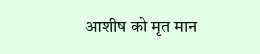आशीष को मृत मान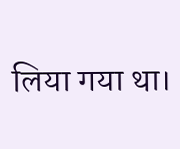लिया गया था।